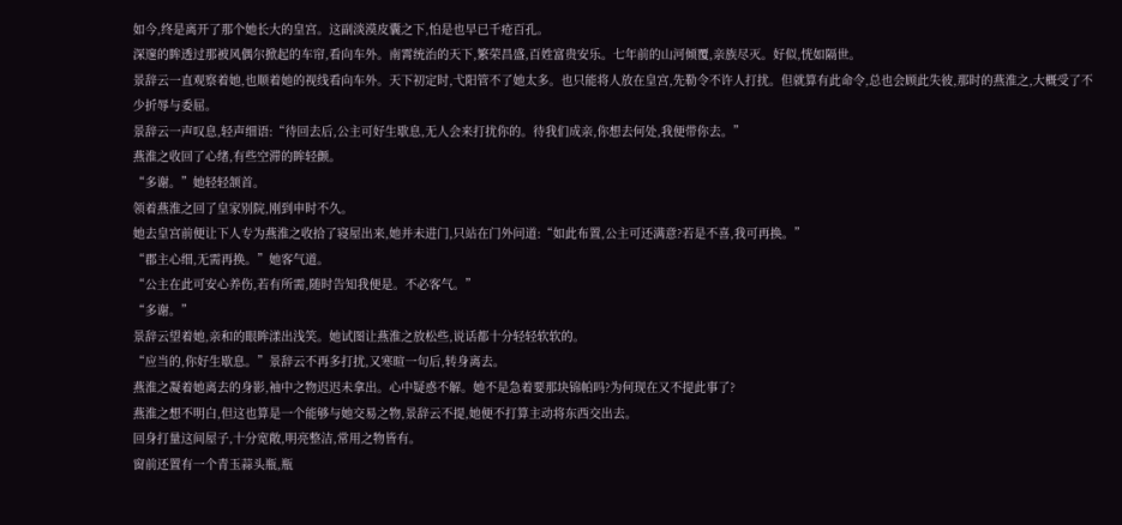如今,终是离开了那个她长大的皇宫。这副淡漠皮囊之下,怕是也早已千疮百孔。
深邃的眸透过那被风偶尔掀起的车帘,看向车外。南霄统治的天下,繁荣昌盛,百姓富贵安乐。七年前的山河倾覆,亲族尽灭。好似,恍如隔世。
景辞云一直观察着她,也顺着她的视线看向车外。天下初定时,弋阳管不了她太多。也只能将人放在皇宫,先勒令不许人打扰。但就算有此命令,总也会顾此失彼,那时的燕淮之,大概受了不少折辱与委屈。
景辞云一声叹息,轻声细语:“待回去后,公主可好生歇息,无人会来打扰你的。待我们成亲,你想去何处,我便带你去。”
燕淮之收回了心绪,有些空滞的眸轻颤。
“多谢。”她轻轻颔首。
领着燕淮之回了皇家别院,刚到申时不久。
她去皇宫前便让下人专为燕淮之收拾了寝屋出来,她并未进门,只站在门外问道:“如此布置,公主可还满意?若是不喜,我可再换。”
“郡主心细,无需再换。”她客气道。
“公主在此可安心养伤,若有所需,随时告知我便是。不必客气。”
“多谢。”
景辞云望着她,亲和的眼眸漾出浅笑。她试图让燕淮之放松些,说话都十分轻轻软软的。
“应当的,你好生歇息。”景辞云不再多打扰,又寒暄一句后,转身离去。
燕淮之凝着她离去的身影,袖中之物迟迟未拿出。心中疑惑不解。她不是急着要那块锦帕吗?为何现在又不提此事了?
燕淮之想不明白,但这也算是一个能够与她交易之物,景辞云不提,她便不打算主动将东西交出去。
回身打量这间屋子,十分宽敞,明亮整洁,常用之物皆有。
窗前还置有一个青玉蒜头瓶,瓶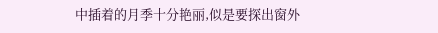中插着的月季十分艳丽,似是要探出窗外